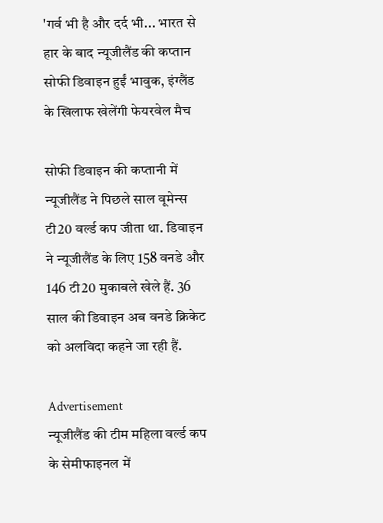'गर्व भी है और दर्द भी... भारत से हार के बाद न्यूजीलैंड की कप्तान सोफी डिवाइन हुईं भावुक, इंग्लैंड के खिलाफ खेलेंगी फेयरवेल मैच

सोफी डिवाइन की कप्तानी में न्यूजीलैंड ने पिछले साल वूमेन्स टी20 वर्ल्ड कप जीता था. डिवाइन ने न्यूजीलैंड के लिए 158 वनडे और 146 टी20 मुकाबले खेले हैं. 36 साल की डिवाइन अब वनडे क्रिकेट को अलविदा कहने जा रही हैं.

Advertisement
न्यूजीलैंड की टीम महिला वर्ल्ड कप के सेमीफाइनल में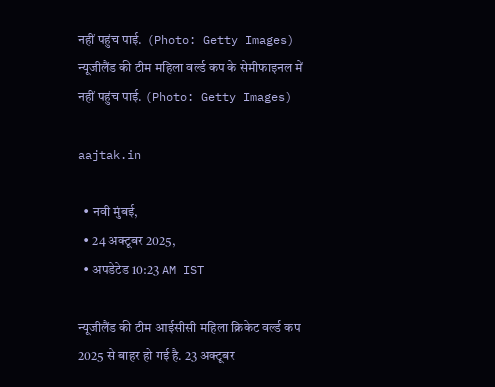नहीं पहुंच पाई.  (Photo: Getty Images) न्यूजीलैंड की टीम महिला वर्ल्ड कप के सेमीफाइनल में नहीं पहुंच पाई. (Photo: Getty Images)

aajtak.in

  • नवी मुंबई,
  • 24 अक्टूबर 2025,
  • अपडेटेड 10:23 AM IST

न्यूजीलैंड की टीम आईसीसी महिला क्रिकेट वर्ल्ड कप 2025 से बाहर हो गई है. 23 अक्टूबर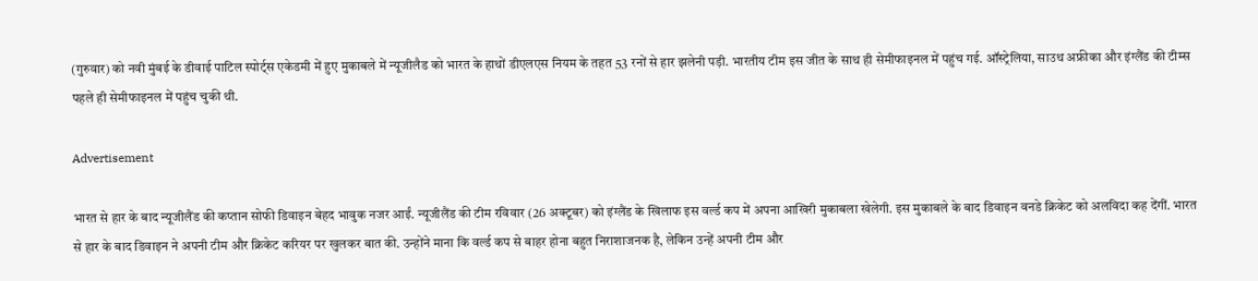(गुरुवार) को नवी मुंबई के डीवाई पाटिल स्पोर्ट्स एकेडमी में हुए मुकाबले में न्यूजीलैड को भारत के हाथों डीएलएस नियम के तहत 53 रनों से हार झलेनी पड़ी. भारतीय टीम इस जीत के साथ ही सेमीफाइनल में पहुंच गई. ऑस्ट्रेलिया, साउथ अफ्रीका और इंग्लैंड की टीम्स पहले ही सेमीफाइनल में पहुंच चुकी थी.

Advertisement

भारत से हार के बाद न्यूजीलैंड की कप्तान सोफी डिवाइन बेहद भावुक नजर आईं. न्यूजीलैंड की टीम रविवार (26 अक्टूबर) को इंग्लैंड के खिलाफ इस वर्ल्ड कप में अपना आखिरी मुकाबला खेलेगी. इस मुकाबले के बाद डिवाइन वनडे क्रिकेट को अलविदा कह देंगीं. भारत से हार के बाद डिवाइन ने अपनी टीम और क्रिकेट करियर पर खुलकर बात की. उन्होंने माना कि वर्ल्ड कप से बाहर होना बहुत निराशाजनक है, लेकिन उन्हें अपनी टीम और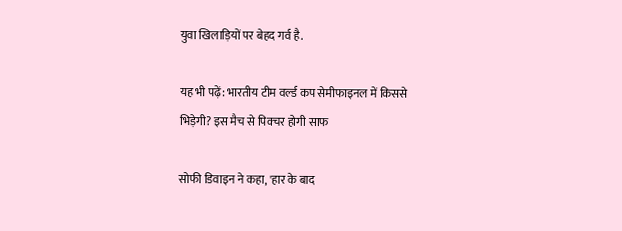युवा खिलाड़ियों पर बेहद गर्व है.

यह भी पढ़ें: भारतीय टीम वर्ल्ड कप सेमीफाइनल में किससे भिड़ेगी? इस मैच से पिक्चर होगी साफ

सोफी डिवाइन ने कहा, 'हार के बाद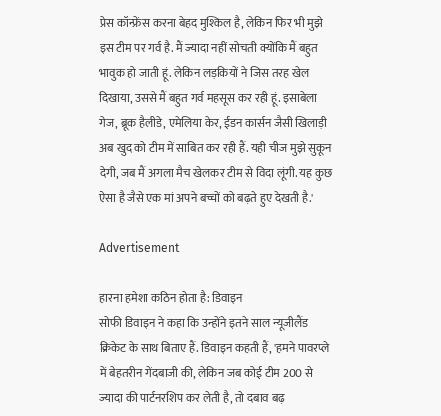प्रेस कॉन्फ्रेंस करना बेहद मुश्किल है, लेकिन फिर भी मुझे इस टीम पर गर्व है. मैं ज्यादा नहीं सोचती क्योंकि मैं बहुत भावुक हो जाती हूं. लेकिन लड़कियों ने जिस तरह खेल दिखाया, उससे मैं बहुत गर्व महसूस कर रही हूं. इसाबेला गेज, ब्रूक हैलीडे, एमेलिया केर, ईडन कार्सन जैसी खिलाड़ी अब खुद को टीम में साबित कर रही हैं. यही चीज मुझे सुकून देगी, जब मैं अगला मैच खेलकर टीम से विदा लूंगी. यह कुछ ऐसा है जैसे एक मां अपने बच्चों को बढ़ते हुए देखती है.'

Advertisement

हारना हमेशा कठिन होता है: डिवाइन
सोफी डिवाइन ने कहा कि उन्होंने इतने साल न्यूजीलैंड क्रिकेट के साथ बिताए हैं. डिवाइन कहती हैं, 'हमने पावरप्ले में बेहतरीन गेंदबाजी की, लेकिन जब कोई टीम 200 से ज्यादा की पार्टनरशिप कर लेती है, तो दबाव बढ़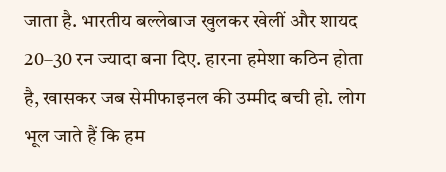जाता है. भारतीय बल्लेबाज खुलकर खेलीं और शायद 20–30 रन ज्यादा बना दिए. हारना हमेशा कठिन होता है, खासकर जब सेमीफाइनल की उम्मीद बची हो. लोग भूल जाते हैं कि हम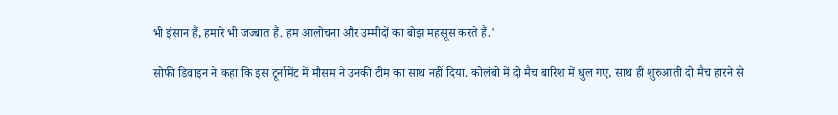भी इंसान हैं, हमारे भी जज्बात हैं. हम आलोचना और उम्मीदों का बोझ महसूस करते हैं.'

सोफी डिवाइन ने कहा कि इस टूर्नामेंट में मौसम ने उनकी टीम का साथ नहीं दिया. कोलंबो में दो मैच बारिश में धुल गए, साथ ही शुरुआती दो मैच हारने से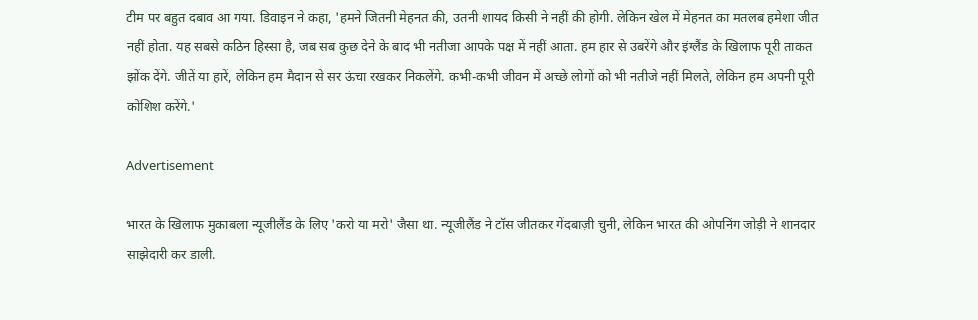टीम पर बहुत दबाव आ गया. डिवाइन ने कहा, 'हमने जितनी मेहनत की, उतनी शायद किसी ने नहीं की होगी. लेकिन खेल में मेहनत का मतलब हमेशा जीत नहीं होता. यह सबसे कठिन हिस्सा है, जब सब कुछ देने के बाद भी नतीजा आपके पक्ष में नहीं आता. हम हार से उबरेंगे और इंग्लैंड के खिलाफ पूरी ताकत झोंक देंगे. जीतें या हारें, लेकिन हम मैदान से सर ऊंचा रखकर निकलेंगे. कभी-कभी जीवन में अच्छे लोगों को भी नतीजे नहीं मिलते, लेकिन हम अपनी पूरी कोशिश करेंगे.'

Advertisement

भारत के खिलाफ मुकाबला न्यूजीलैंड के लिए 'करो या मरो' जैसा था. न्यूजीलैंड ने टॉस जीतकर गेंदबाज़ी चुनी, लेकिन भारत की ओपनिंग जोड़ी ने शानदार साझेदारी कर डाली.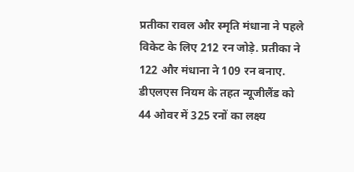प्रतीका रावल और स्मृति मंधाना ने पहले विकेट के लिए 212 रन जोड़े. प्रतीका ने 122 और मंधाना ने 109 रन बनाए. डीएलएस नियम के तहत न्यूजीलैंड को 44 ओवर में 325 रनों का लक्ष्य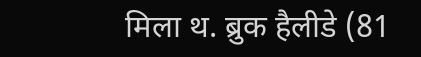मिला थ. ब्रुक हैलीडे (81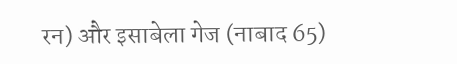रन) और इसाबेला गेज (नाबाद 65)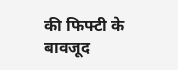की फिफ्टी के बावजूद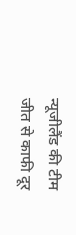न्यूजीलैंड की टीम जीत से काफी दूर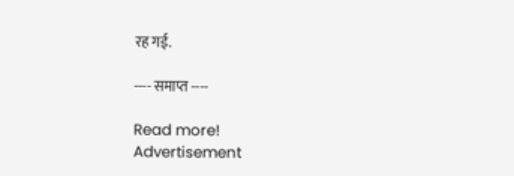रह गई.

---- समाप्त ----

Read more!
Advertisement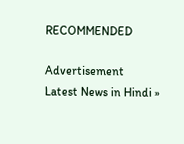RECOMMENDED

Advertisement
Latest News in Hindi »